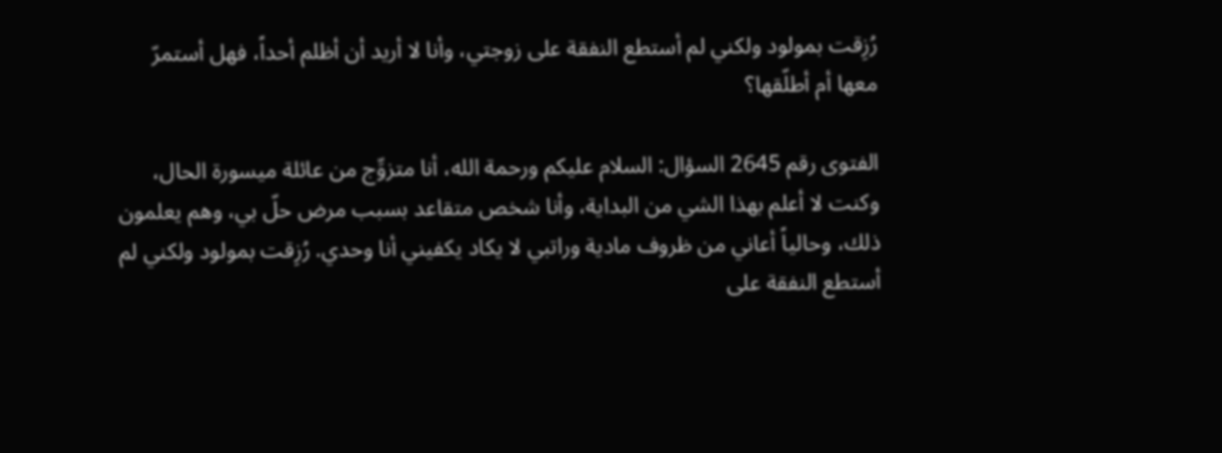رُزِقت بمولود ولكني لم أستطع النفقة على زوجتي، وأنا لا أريد أن أظلم أحداً، فهل أستمرّ معها أم أطلّقها؟

الفتوى رقم 2645 السؤال: السلام عليكم ورحمة الله، أنا متزوِّج من عائلة ميسورة الحال، وكنت لا أعلم بهذا الشي من البداية، وأنا شخص متقاعد بسبب مرض حلّ بي، وهم يعلمون ذلك، وحالياً أعاني من ظروف مادية وراتبي لا يكاد يكفيني أنا وحدي. رُزِقت بمولود ولكني لم أستطع النفقة على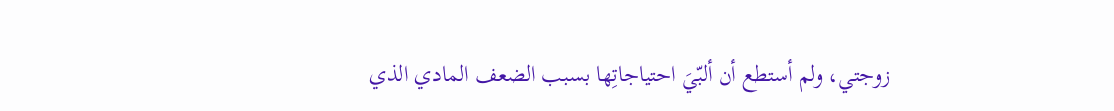زوجتي، ولم أستطع أن ألبّيَ احتياجاتِها بسبب الضعف المادي الذي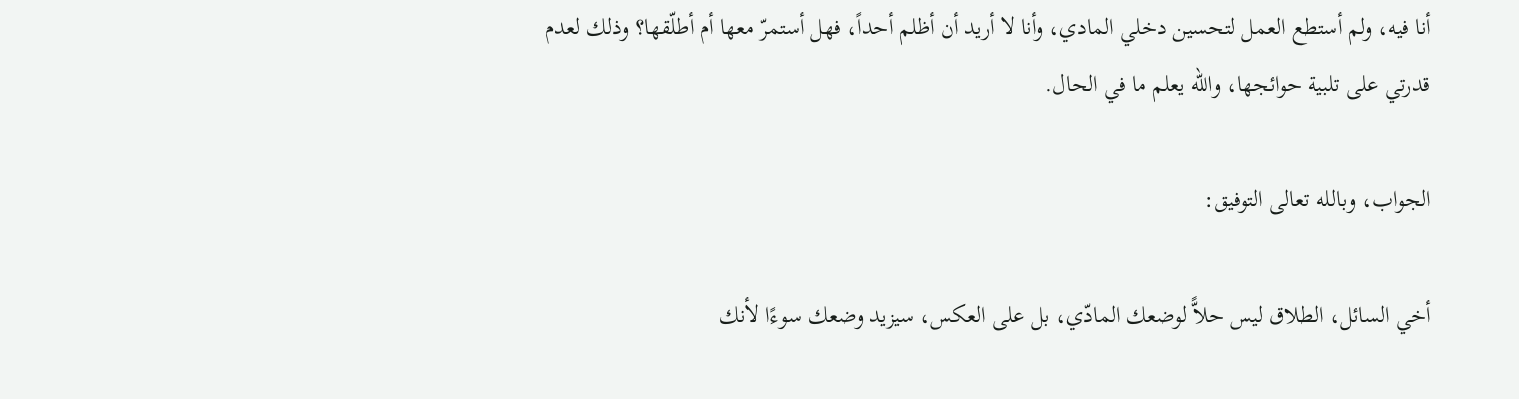أنا فيه، ولم أستطع العمل لتحسين دخلي المادي، وأنا لا أريد أن أظلم أحداً، فهل أستمرّ معها أم أطلّقها؟ وذلك لعدم قدرتي على تلبية حوائجها، والله يعلم ما في الحال.

الجواب، وبالله تعالى التوفيق:

أخي السائل، الطلاق ليس حلاًّ لوضعك المادّي، بل على العكس، سيزيد وضعك سوءًا لأنك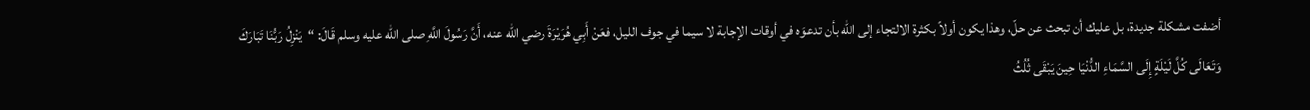أضفت مشكلة جديدة، بل عليك أن تبحث عن حلّ، وهذا يكون أولاً بكثرة الالتجاء إلى الله بأن تدعوَه في أوقات الإجابة لا سيما في جوف الليل، فعَنْ أَبِي هُرَيْرَةَ رضي الله عنه، أَنَّ رَسُولَ اللَّهِ صلى الله عليه وسلم قَالَ: “يَنْزِلُ رَبُّنَا تَبَارَكَ وَتَعَالَى كُلَّ لَيْلَةٍ إِلَى السَّمَاءِ الدُّنْيَا حِينَ يَبْقَى ثُلُثُ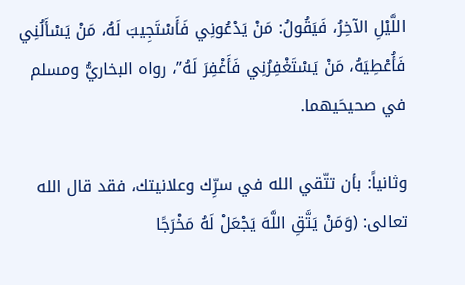اللَّيْلِ الآخِرُ، فَيَقُولُ: مَنْ يَدْعُونِي فَأَسْتَجِيبَ لَهُ، مَنْ يَسْأَلُنِي فَأُعْطِيَهُ، مَنْ يَسْتَغْفِرُنِي فَأَغْفِرَ لَهُ”، رواه البخاريُّ ومسلم في صحيحَيهما.

وثانياً: بأن تتّقي الله في سرِّك وعلانيتك، فقد قال الله تعالى: (وَمَنْ يَتَّقِ اللَّهَ يَجْعَلْ لَهُ مَخْرَجًا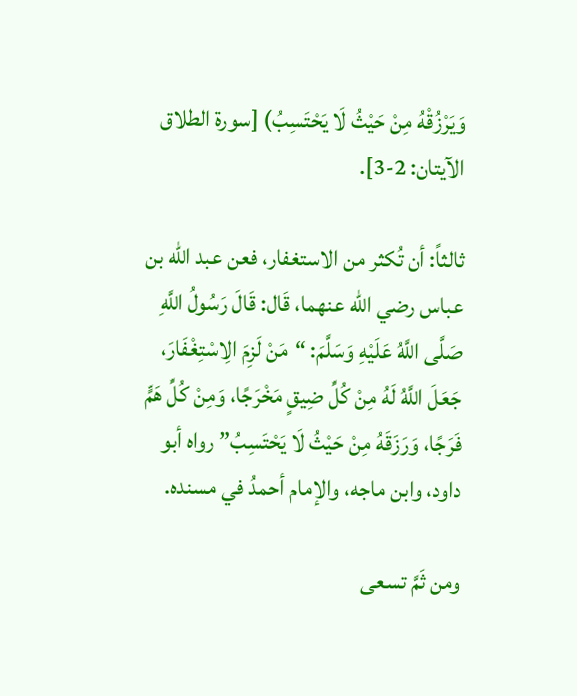وَيَرْزُقْهُ مِنْ حَيْثُ لَا يَحْتَسِبُ) [سورة الطلاق الآيتان: 2-3].

ثالثاً: أن تُكثر من الاستغفار، فعن عبد الله بن عباس رضي الله عنهما، قَال: قَالَ رَسُولُ اللَّهِ صَلَّى اللَّهُ عَلَيْهِ وَسَلَّمَ: “مَنْ لَزِمَ الِاسْتِغْفَارَ، جَعَلَ اللَّهُ لَهُ مِنْ كُلِّ ضِيقٍ مَخْرَجًا، وَمِنْ كُلِّ هَمٍّ فَرَجًا، وَرَزَقَهُ مِنْ حَيْثُ لَا يَحْتَسِبُ” رواه أبو داود، وابن ماجه، والإمام أحمدُ في مسنده.

ومن ثَمَّ تسعى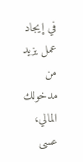في إيجاد عمل يزيد من مدخولك المالي، عسى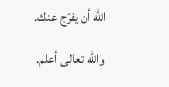الله أن يفرّج عنك.

والله تعالى أعلم.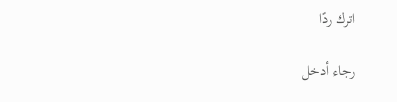اترك ردًا

رجاء أدخل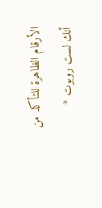الأرقام الظاهرة للتأكد من أنك لست روبوت *